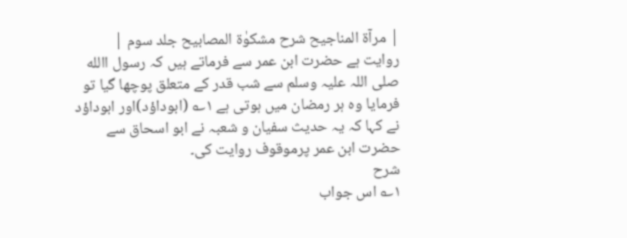| مرآۃ المناجیح شرح مشکوٰۃ المصابیح جلد سوم |
روایت ہے حضرت ابن عمر سے فرماتے ہیں کہ رسول االله صلی اللہ علیہ وسلم سے شب قدر کے متعلق پوچھا گیا تو فرمایا وہ ہر رمضان میں ہوتی ہے ۱؎ (ابوداؤد)اور ابوداؤد نے کہا کہ یہ حدیث سفیان و شعبہ نے ابو اسحاق سے حضرت ابن عمر پرموقوف روایت کی۔
شرح
۱؎ اس جواب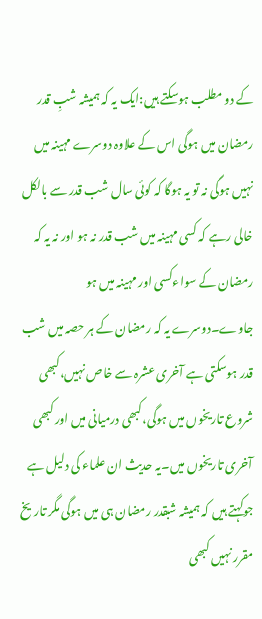کے دو مطلب ہوسکتے ہیں:ایک یہ کہ ہمیشہ شبِ قدر رمضان میں ہوگی اس کے علاوہ دوسرے مہینہ میں نہیں ہوگی نہ تو یہ ہوگا کہ کوئی سال شب قدر سے بالکل خالی رہے کہ کسی مہینہ میں شب قدر نہ ہو اور نہ یہ کہ رمضان کے سواءکسی اور مہینہ میں ہو جاوے۔دوسرے یہ کہ رمضان کے ہر حصہ میں شب قدر ہوسکتی ہے آخری عشرہ سے خاص نہیں،کبھی شروع تاریخوں میں ہوگی،کبھی درمیانی میں اور کبھی آخری تاریخوں میں۔یہ حدیث ان علماء کی دلیل ہے جوکہتے ہیں کہ ہمیشہ شبقدر رمضان ہی میں ہوگی مگر تاریخ مقرر نہیں کبھی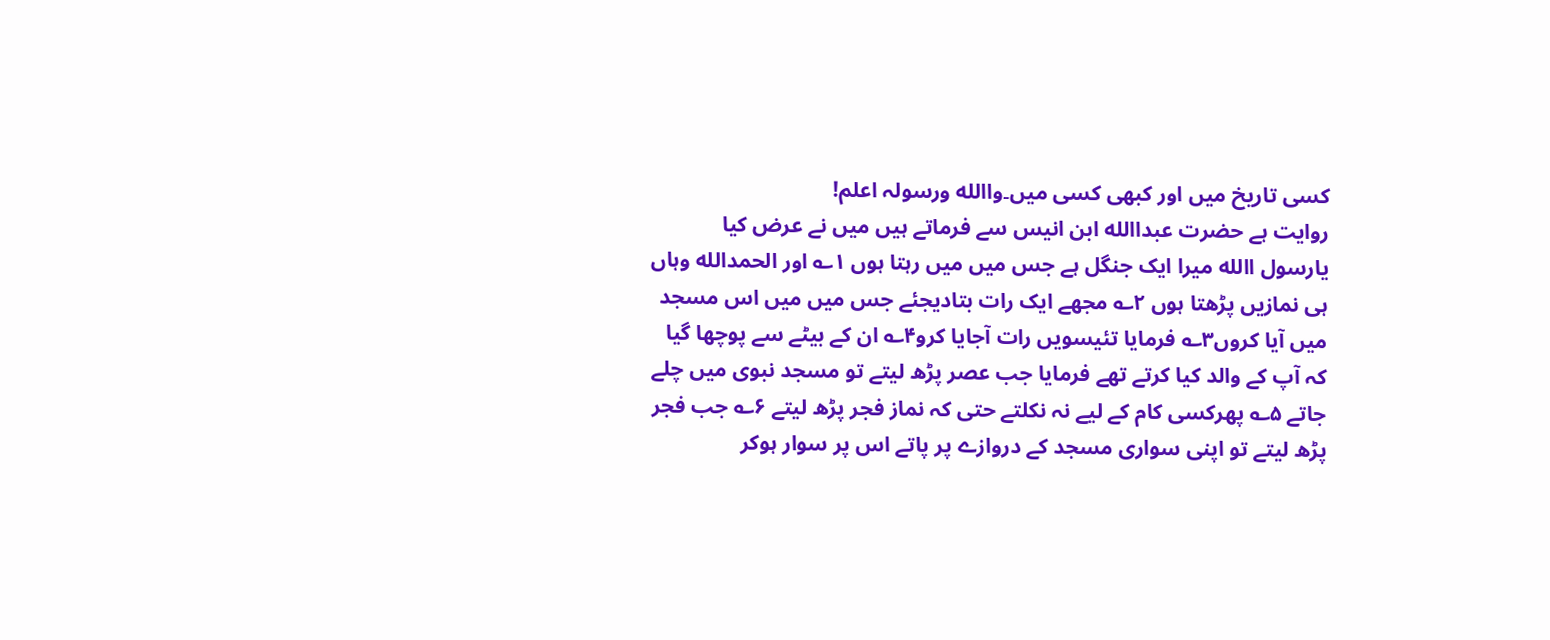کسی تاریخ میں اور کبھی کسی میں۔واالله ورسولہ اعلم!
روایت ہے حضرت عبداالله ابن انیس سے فرماتے ہیں میں نے عرض کیا یارسول االله میرا ایک جنگل ہے جس میں میں رہتا ہوں ۱؎ اور الحمدالله وہاں ہی نمازیں پڑھتا ہوں ۲؎ مجھے ایک رات بتادیجئے جس میں میں اس مسجد میں آیا کروں۳؎ فرمایا تئیسویں رات آجایا کرو۴؎ ان کے بیٹے سے پوچھا گیا کہ آپ کے والد کیا کرتے تھے فرمایا جب عصر پڑھ لیتے تو مسجد نبوی میں چلے جاتے ۵؎ پھرکسی کام کے لیے نہ نکلتے حتی کہ نماز فجر پڑھ لیتے ۶؎ جب فجر پڑھ لیتے تو اپنی سواری مسجد کے دروازے پر پاتے اس پر سوار ہوکر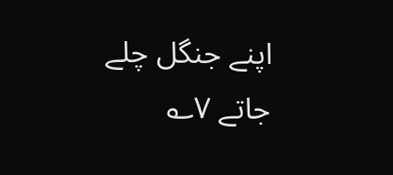اپنے جنگل چلے جاتے ۷؎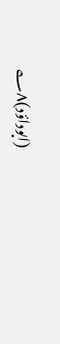(ابوداؤد)۸؎